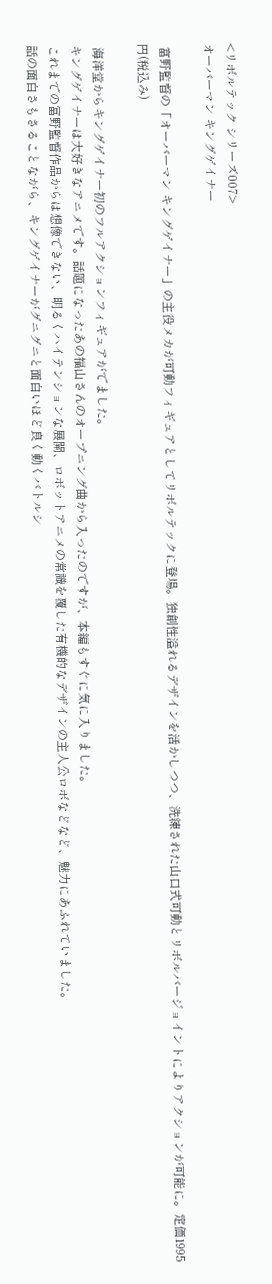<リボルテック シリーズ007>
オーバーマン キングゲイナー

 富野監督の「オーバーマン キングゲイナー」の主役メカが可動フィギュアとしてリボルテックに登場。独創性溢れるデザインを活かしつつ、洗練された山口式可動とリボルバージョイントによりアクションが可能に。定価1995円(税込み)

 海洋堂からキングゲイナー初のフルアクションフィギュアがでました。
キングゲイナーは大好きなアニメです。話題になったあの福山さんのオープニング曲から入ったのですが、本編もすぐに気に入りました。
これまでの冨野監督作品からは想像できない、明るくハイテンションな展開、ロボットアニメの常識を覆した有機的なデザインの主人公ロボなどなど、魅力にあふれていました。
話の面白さもさることながら、キングゲイナーがグニグニと面白いほど良く動くバトルシ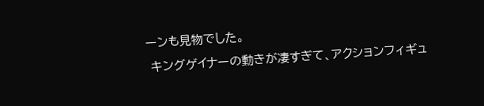ーンも見物でした。
 キングゲイナーの動きが凄すぎて、アクションフィギュ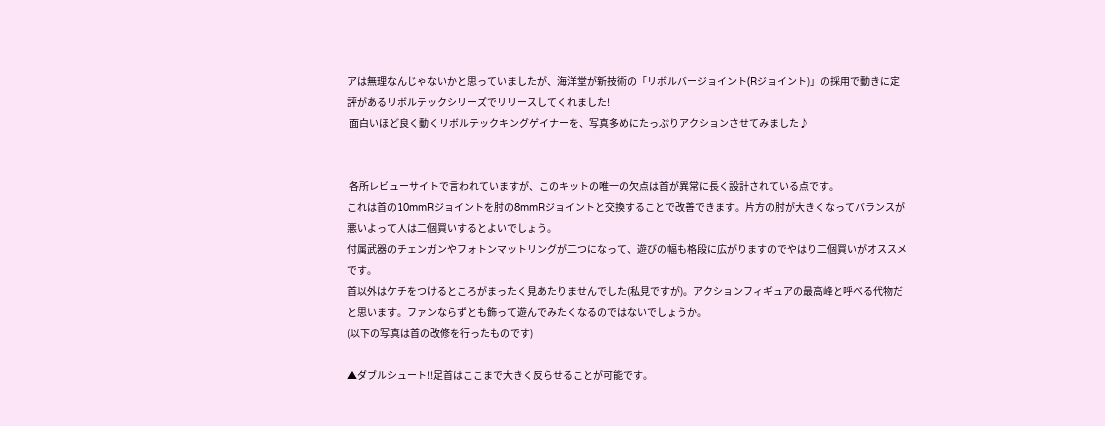アは無理なんじゃないかと思っていましたが、海洋堂が新技術の「リボルバージョイント(Rジョイント)」の採用で動きに定評があるリボルテックシリーズでリリースしてくれました!
 面白いほど良く動くリボルテックキングゲイナーを、写真多めにたっぷりアクションさせてみました♪


 各所レビューサイトで言われていますが、このキットの唯一の欠点は首が異常に長く設計されている点です。
これは首の10mmRジョイントを肘の8mmRジョイントと交換することで改善できます。片方の肘が大きくなってバランスが悪いよって人は二個買いするとよいでしょう。
付属武器のチェンガンやフォトンマットリングが二つになって、遊びの幅も格段に広がりますのでやはり二個買いがオススメです。
首以外はケチをつけるところがまったく見あたりませんでした(私見ですが)。アクションフィギュアの最高峰と呼べる代物だと思います。ファンならずとも飾って遊んでみたくなるのではないでしょうか。
(以下の写真は首の改修を行ったものです)

▲ダブルシュート!!足首はここまで大きく反らせることが可能です。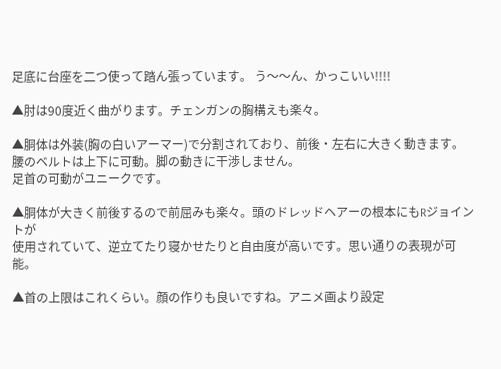足底に台座を二つ使って踏ん張っています。 う〜〜ん、かっこいい!!!!

▲肘は90度近く曲がります。チェンガンの胸構えも楽々。

▲胴体は外装(胸の白いアーマー)で分割されており、前後・左右に大きく動きます。
腰のベルトは上下に可動。脚の動きに干渉しません。
足首の可動がユニークです。

▲胴体が大きく前後するので前屈みも楽々。頭のドレッドヘアーの根本にもRジョイントが
使用されていて、逆立てたり寝かせたりと自由度が高いです。思い通りの表現が可能。

▲首の上限はこれくらい。顔の作りも良いですね。アニメ画より設定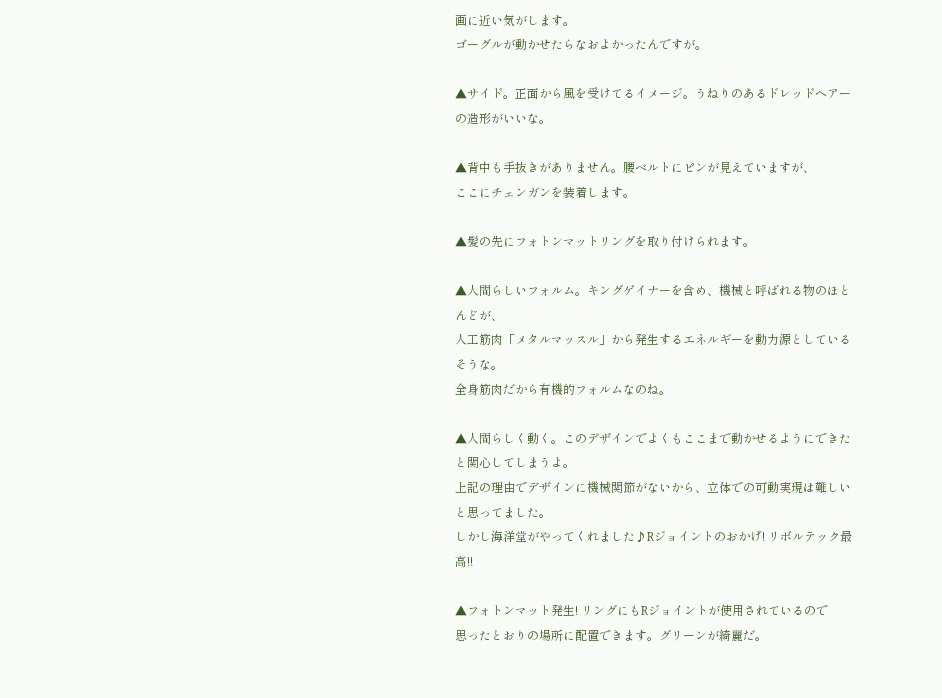画に近い気がします。
ゴーグルが動かせたらなおよかったんですが。

▲サイド。正面から風を受けてるイメージ。うねりのあるドレッドヘアーの造形がいいな。

▲背中も手抜きがありません。腰ベルトにピンが見えていますが、
ここにチェンガンを装着します。

▲髪の先にフォトンマットリングを取り付けられます。

▲人間らしいフォルム。キングゲイナーを含め、機械と呼ばれる物のほとんどが、
人工筋肉「メタルマッスル」から発生するエネルギーを動力源としているそうな。
全身筋肉だから有機的フォルムなのね。

▲人間らしく動く。このデザインでよくもここまで動かせるようにできたと関心してしまうよ。
上記の理由でデザインに機械関節がないから、立体での可動実現は難しいと思ってました。
しかし海洋堂がやってくれました♪Rジョイントのおかげ! リボルテック最高!!

▲フォトンマット発生! リングにもRジョイントが使用されているので
思ったとおりの場所に配置できます。グリーンが綺麗だ。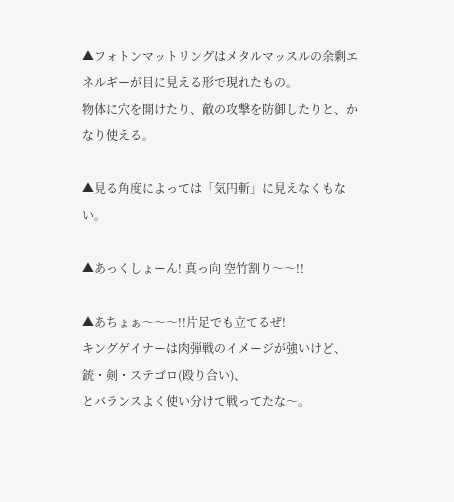▲フォトンマットリングはメタルマッスルの余剰エネルギーが目に見える形で現れたもの。
物体に穴を開けたり、敵の攻撃を防御したりと、かなり使える。

▲見る角度によっては「気円斬」に見えなくもない。

▲あっくしょーん! 真っ向 空竹割り〜〜!!

▲あちょぁ〜〜〜!!片足でも立てるぜ!
キングゲイナーは肉弾戦のイメージが強いけど、銃・剣・ステゴロ(殴り合い)、
とバランスよく使い分けて戦ってたな〜。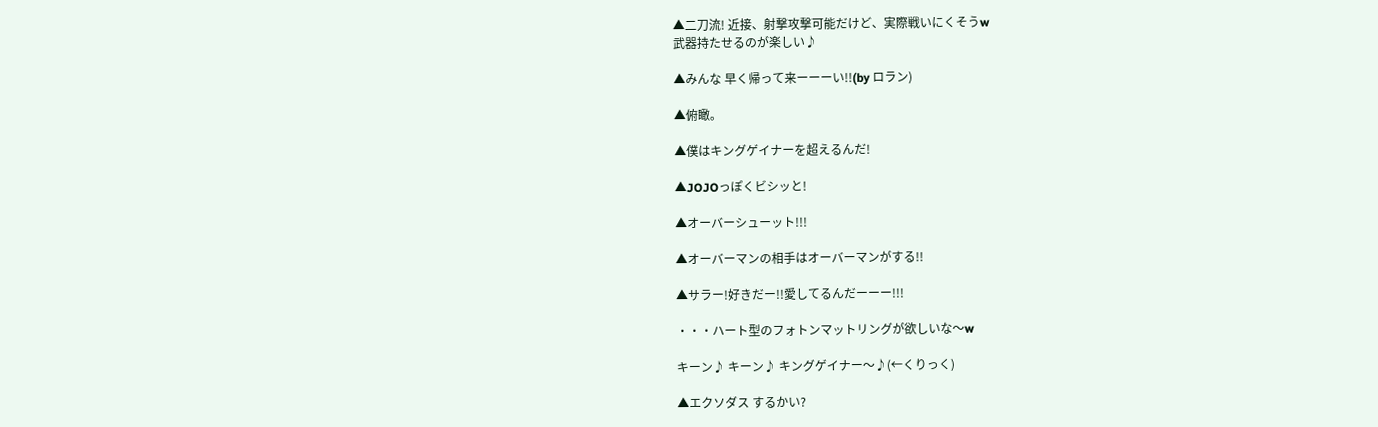▲二刀流! 近接、射撃攻撃可能だけど、実際戦いにくそうw
武器持たせるのが楽しい♪

▲みんな 早く帰って来ーーーい!!(by ロラン)

▲俯瞰。

▲僕はキングゲイナーを超えるんだ!

▲JOJOっぽくビシッと!

▲オーバーシューット!!!

▲オーバーマンの相手はオーバーマンがする!!

▲サラー!好きだー!!愛してるんだーーー!!!

・・・ハート型のフォトンマットリングが欲しいな〜w

キーン♪ キーン♪ キングゲイナー〜♪(←くりっく)

▲エクソダス するかい?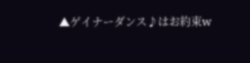▲ゲイナーダンス♪はお約束w